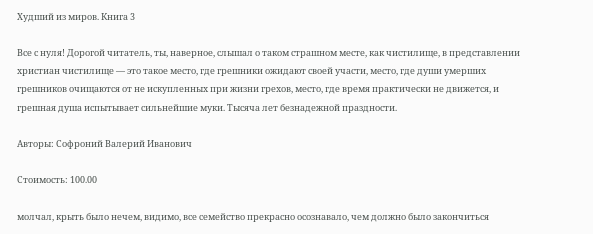Худший из миров. Книга 3

Все с нуля! Дорогой читатель, ты, наверное, слышал о таком страшном месте, как чистилище, в представлении христиан чистилище — это такое место, где грешники ожидают своей участи, место, где души умерших грешников очищаются от не искупленных при жизни грехов, место, где время практически не движется, и грешная душа испытывает сильнейшие муки. Тысяча лет безнадежной праздности.

Авторы: Софроний Валерий Иванович

Стоимость: 100.00

молчал, крыть было нечем, видимо, все семейство прекрасно осознавало, чем должно было закончиться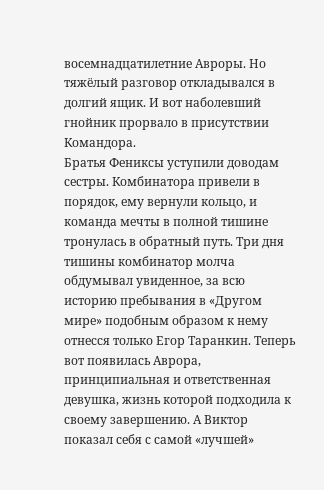восемнадцатилетние Авроры. Но тяжёлый разговор откладывался в долгий ящик. И вот наболевший гнойник прорвало в присутствии Командора.
Братья Фениксы уступили доводам сестры. Комбинатора привели в порядок, ему вернули кольцо, и команда мечты в полной тишине тронулась в обратный путь. Три дня тишины комбинатор молча обдумывал увиденное, за всю историю пребывания в «Другом мире» подобным образом к нему отнесся только Егор Таранкин. Теперь вот появилась Аврора, принципиальная и ответственная девушка, жизнь которой подходила к своему завершению. А Виктор показал себя с самой «лучшей»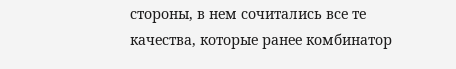стороны, в нем сочитались все те качества, которые ранее комбинатор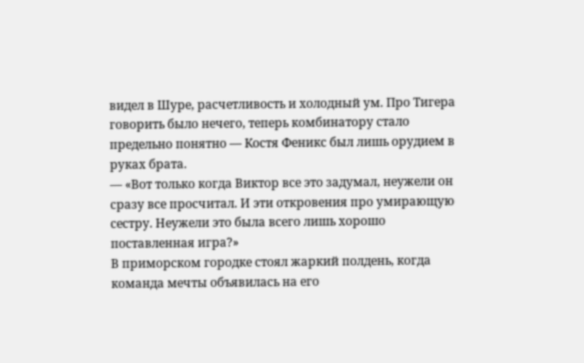видел в Шуре, расчетливость и холодный ум. Про Тигера говорить было нечего, теперь комбинатору стало предельно понятно — Костя Феникс был лишь орудием в руках брата.
— «Вот только когда Виктор все это задумал, неужели он сразу все просчитал. И эти откровения про умирающую сестру. Неужели это была всего лишь хорошо поставленная игра?»
В приморском городке стоял жаркий полдень, когда команда мечты объявилась на его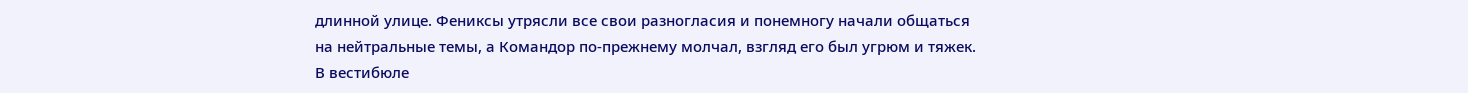длинной улице. Фениксы утрясли все свои разногласия и понемногу начали общаться на нейтральные темы, а Командор по-прежнему молчал, взгляд его был угрюм и тяжек. В вестибюле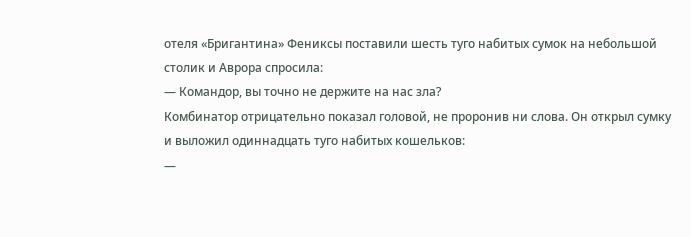отеля «Бригантина» Фениксы поставили шесть туго набитых сумок на небольшой столик и Аврора спросила:
— Командор, вы точно не держите на нас зла?
Комбинатор отрицательно показал головой, не проронив ни слова. Он открыл сумку и выложил одиннадцать туго набитых кошельков:
—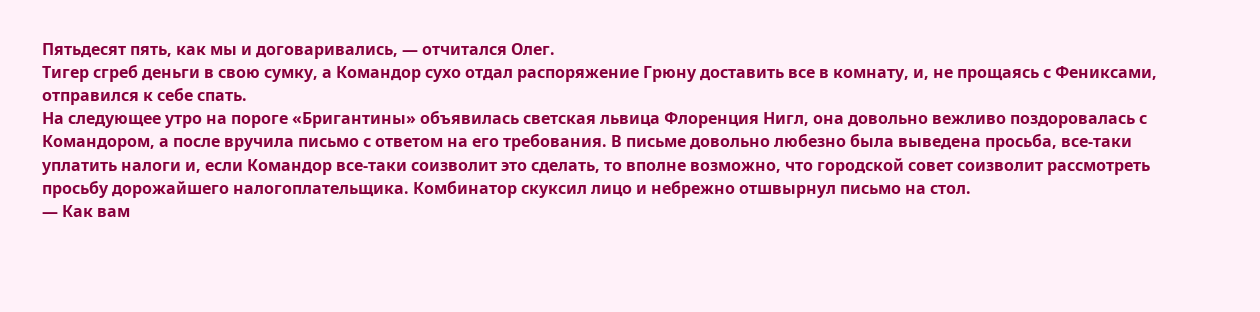Пятьдесят пять, как мы и договаривались, — отчитался Олег.
Тигер сгреб деньги в свою сумку, а Командор сухо отдал распоряжение Грюну доставить все в комнату, и, не прощаясь с Фениксами, отправился к себе спать.
На следующее утро на пороге «Бригантины» объявилась светская львица Флоренция Нигл, она довольно вежливо поздоровалась с Командором, а после вручила письмо с ответом на его требования. В письме довольно любезно была выведена просьба, все-таки уплатить налоги и, если Командор все-таки соизволит это сделать, то вполне возможно, что городской совет соизволит рассмотреть просьбу дорожайшего налогоплательщика. Комбинатор скуксил лицо и небрежно отшвырнул письмо на стол.
— Как вам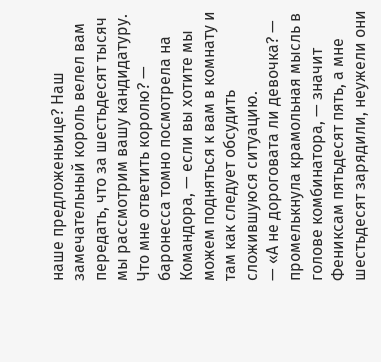наше предложеньице? Наш замечательный король велел вам передать, что за шестьдесят тысяч мы рассмотрим вашу кандидатуру. Что мне ответить королю? — баронесса томно посмотрела на Командора, — если вы хотите мы можем подняться к вам в комнату и там как следует обсудить сложившуюся ситуацию.
— «А не дороговата ли девочка? — промелькнула крамольная мысль в голове комбинатора, — значит Фениксам пятьдесят пять, а мне шестьдесят зарядили, неужели они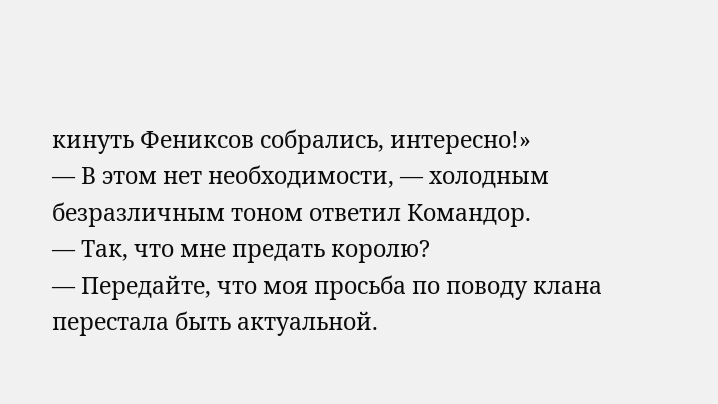кинуть Фениксов собрались, интересно!»
— В этом нет необходимости, — холодным безразличным тоном ответил Командор.
— Так, что мне предать королю?
— Передайте, что моя просьба по поводу клана перестала быть актуальной.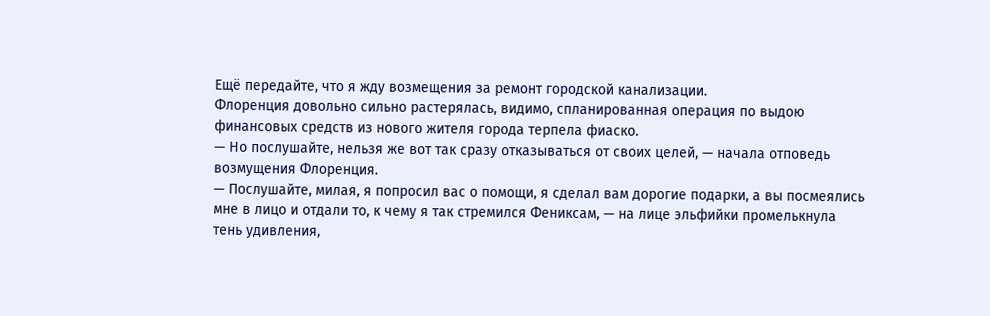Ещё передайте, что я жду возмещения за ремонт городской канализации.
Флоренция довольно сильно растерялась, видимо, спланированная операция по выдою финансовых средств из нового жителя города терпела фиаско.
— Но послушайте, нельзя же вот так сразу отказываться от своих целей, — начала отповедь возмущения Флоренция.
— Послушайте, милая, я попросил вас о помощи, я сделал вам дорогие подарки, а вы посмеялись мне в лицо и отдали то, к чему я так стремился Фениксам, — на лице эльфийки промелькнула тень удивления,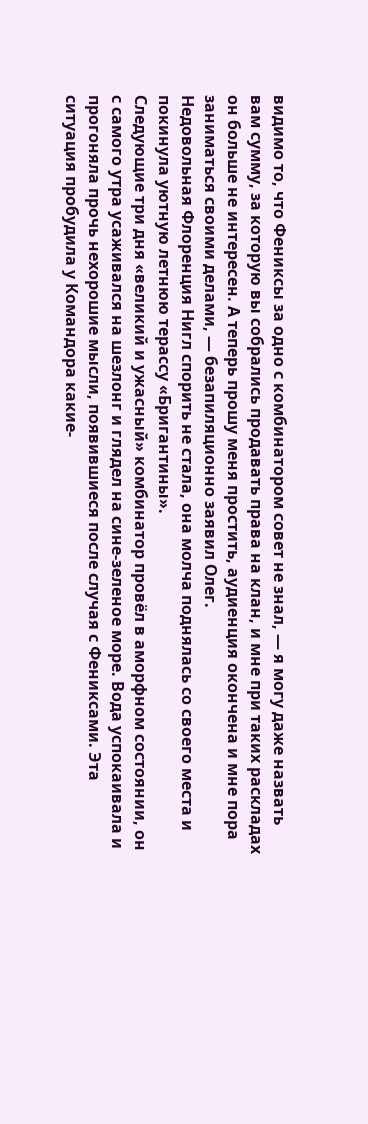видимо то, что Фениксы за одно с комбинатором совет не знал, — я могу даже назвать вам сумму, за которую вы собрались продавать права на клан, и мне при таких раскладах он больше не интересен. А теперь прошу меня простить, аудиенция окончена и мне пора заниматься своими делами, — безапиляционно заявил Олег.
Недовольная Флоренция Нигл спорить не стала, она молча поднялась со своего места и покинула уютную летнюю терассу «Бригантины».
Следующие три дня «великий и ужасный» комбинатор провёл в аморфном состоянии, он с самого утра усаживался на шезлонг и глядел на сине-зеленое море. Вода успокаивала и прогоняла прочь нехорошие мысли, появившиеся после случая с Фениксами. Эта ситуация пробудила у Командора какие-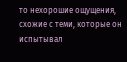то нехорошие ощущения, схожие с теми, которые он испытывал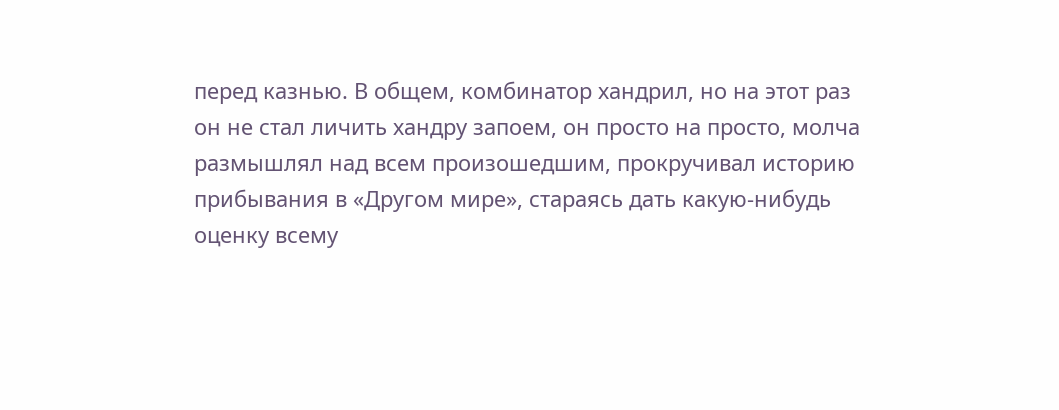перед казнью. В общем, комбинатор хандрил, но на этот раз он не стал личить хандру запоем, он просто на просто, молча размышлял над всем произошедшим, прокручивал историю прибывания в «Другом мире», стараясь дать какую-нибудь оценку всему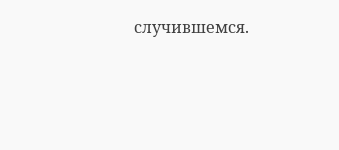случившемся.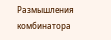Размышления комбинатора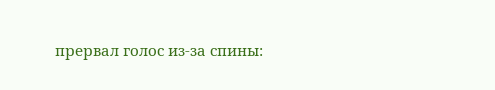прервал голос из-за спины: